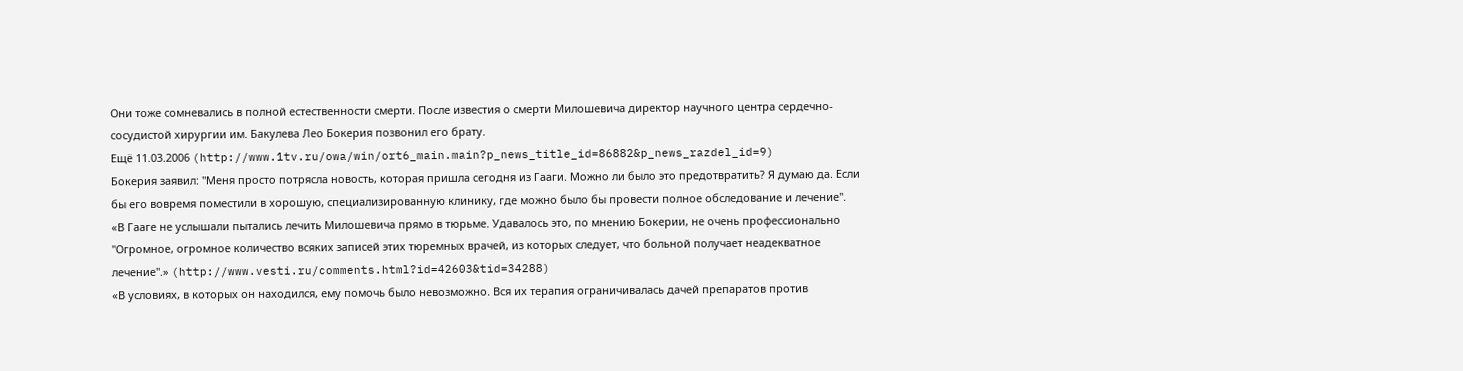Они тоже сомневались в полной естественности смерти. После известия о смерти Милошевича директор научного центра сердечно-сосудистой хирургии им. Бакулева Лео Бокерия позвонил его брату.
Ещё 11.03.2006 (http://www.1tv.ru/owa/win/ort6_main.main?p_news_title_id=86882&p_news_razdel_id=9)
Бокерия заявил: "Меня просто потрясла новость, которая пришла сегодня из Гааги. Можно ли было это предотвратить? Я думаю да. Если бы его вовремя поместили в хорошую, специализированную клинику, где можно было бы провести полное обследование и лечение".
«В Гааге не услышали пытались лечить Милошевича прямо в тюрьме. Удавалось это, по мнению Бокерии, не очень профессионально "Огромное, огромное количество всяких записей этих тюремных врачей, из которых следует, что больной получает неадекватное лечение".» (http://www.vesti.ru/comments.html?id=42603&tid=34288)
«В условиях, в которых он находился, ему помочь было невозможно. Вся их терапия ограничивалась дачей препаратов против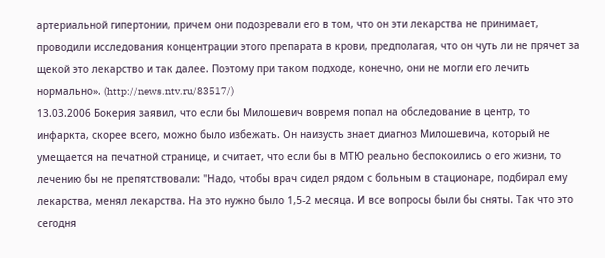артериальной гипертонии, причем они подозревали его в том, что он эти лекарства не принимает, проводили исследования концентрации этого препарата в крови, предполагая, что он чуть ли не прячет за щекой это лекарство и так далее. Поэтому при таком подходе, конечно, они не могли его лечить нормально». (http://news.ntv.ru/83517/)
13.03.2006 Бокерия заявил, что если бы Милошевич вовремя попал на обследование в центр, то инфаркта, скорее всего, можно было избежать. Он наизусть знает диагноз Милошевича, который не умещается на печатной странице, и считает, что если бы в МТЮ реально беспокоились о его жизни, то лечению бы не препятствовали: "Надо, чтобы врач сидел рядом с больным в стационаре, подбирал ему лекарства, менял лекарства. На это нужно было 1,5-2 месяца. И все вопросы были бы сняты. Так что это сегодня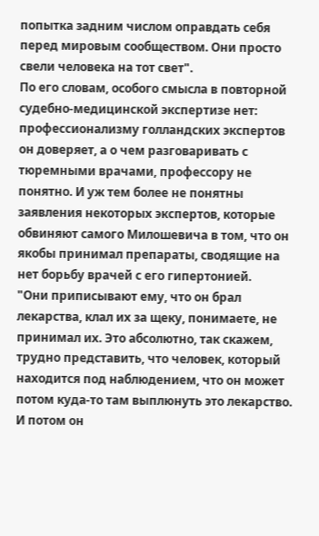попытка задним числом оправдать себя перед мировым сообществом. Они просто свели человека на тот свет".
По его словам, особого смысла в повторной судебно-медицинской экспертизе нет: профессионализму голландских экспертов он доверяет, а о чем разговаривать с тюремными врачами, профессору не понятно. И уж тем более не понятны заявления некоторых экспертов, которые обвиняют самого Милошевича в том, что он якобы принимал препараты, сводящие на нет борьбу врачей с его гипертонией.
"Они приписывают ему, что он брал лекарства, клал их за щеку, понимаете, не принимал их. Это абсолютно, так скажем, трудно представить, что человек, который находится под наблюдением, что он может потом куда-то там выплюнуть это лекарство. И потом он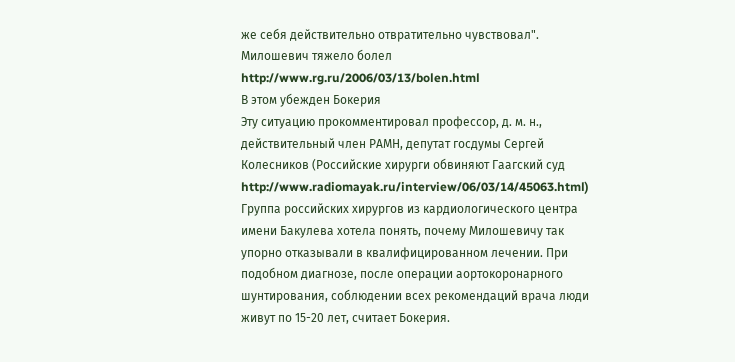же себя действительно отвратительно чувствовал".
Милошевич тяжело болел
http://www.rg.ru/2006/03/13/bolen.html
В этом убежден Бокерия
Эту ситуацию прокомментировал профессор, д. м. н., действительный член РАМН, депутат госдумы Сергей Колесников (Российские хирурги обвиняют Гаагский суд
http://www.radiomayak.ru/interview/06/03/14/45063.html)
Группа российских хирургов из кардиологического центра имени Бакулева хотела понять, почему Милошевичу так упорно отказывали в квалифицированном лечении. При подобном диагнозе, после операции аортокоронарного шунтирования, соблюдении всех рекомендаций врача люди живут по 15-20 лет, считает Бокерия.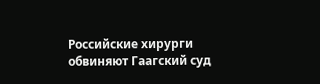Российские хирурги обвиняют Гаагский суд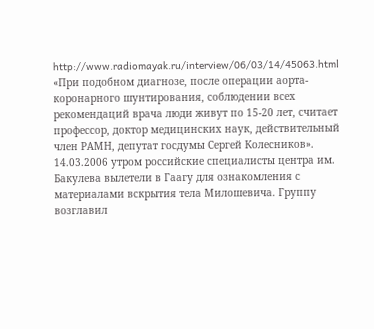http://www.radiomayak.ru/interview/06/03/14/45063.html
«При подобном диагнозе, после операции аорта-коронарного шунтирования, соблюдении всех рекомендаций врача люди живут по 15-20 лет, считает профессор, доктор медицинских наук, действительный член РАМН, депутат госдумы Сергей Колесников».
14.03.2006 утром российские специалисты центра им. Бакулева вылетели в Гаагу для ознакомления с материалами вскрытия тела Милошевича. Группу возглавил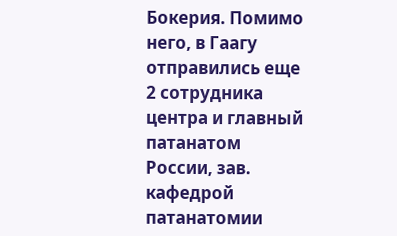Бокерия. Помимо него, в Гаагу отправились еще 2 сотрудника центра и главный патанатом России, зав. кафедрой патанатомии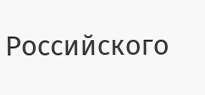Российского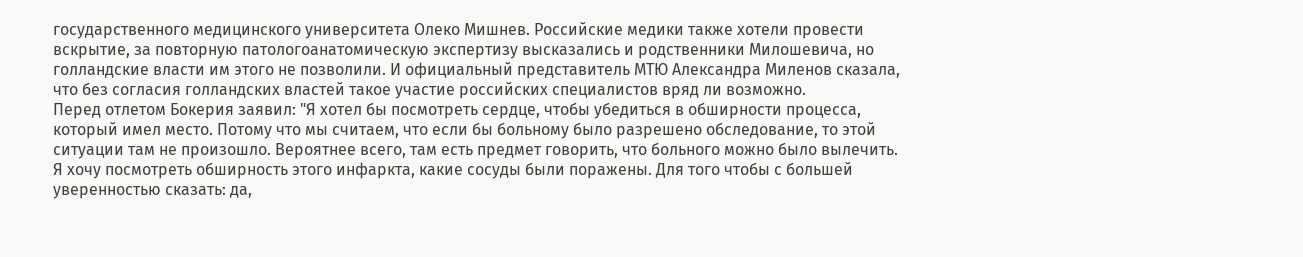государственного медицинского университета Олеко Мишнев. Российские медики также хотели провести вскрытие, за повторную патологоанатомическую экспертизу высказались и родственники Милошевича, но голландские власти им этого не позволили. И официальный представитель МТЮ Александра Миленов сказала, что без согласия голландских властей такое участие российских специалистов вряд ли возможно.
Перед отлетом Бокерия заявил: "Я хотел бы посмотреть сердце, чтобы убедиться в обширности процесса, который имел место. Потому что мы считаем, что если бы больному было разрешено обследование, то этой ситуации там не произошло. Вероятнее всего, там есть предмет говорить, что больного можно было вылечить. Я хочу посмотреть обширность этого инфаркта, какие сосуды были поражены. Для того чтобы с большей уверенностью сказать: да,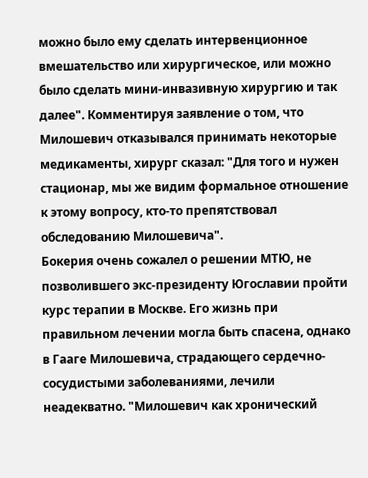можно было ему сделать интервенционное вмешательство или хирургическое, или можно было сделать мини-инвазивную хирургию и так далее". Комментируя заявление о том, что Милошевич отказывался принимать некоторые медикаменты, хирург сказал: "Для того и нужен стационар, мы же видим формальное отношение к этому вопросу, кто-то препятствовал обследованию Милошевича".
Бокерия очень сожалел о решении МТЮ, не позволившего экс-президенту Югославии пройти курс терапии в Москве. Его жизнь при правильном лечении могла быть спасена, однако в Гааге Милошевича, страдающего сердечно-сосудистыми заболеваниями, лечили неадекватно. "Милошевич как хронический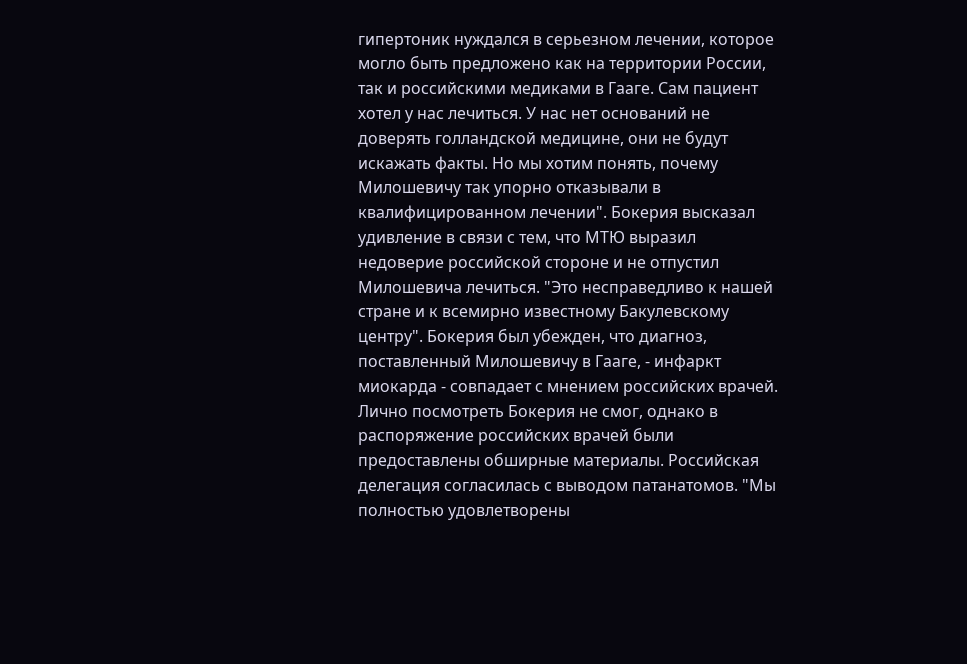гипертоник нуждался в серьезном лечении, которое могло быть предложено как на территории России, так и российскими медиками в Гааге. Сам пациент хотел у нас лечиться. У нас нет оснований не доверять голландской медицине, они не будут искажать факты. Но мы хотим понять, почему Милошевичу так упорно отказывали в квалифицированном лечении". Бокерия высказал удивление в связи с тем, что МТЮ выразил недоверие российской стороне и не отпустил Милошевича лечиться. "Это несправедливо к нашей стране и к всемирно известному Бакулевскому центру". Бокерия был убежден, что диагноз, поставленный Милошевичу в Гааге, - инфаркт миокарда - совпадает с мнением российских врачей.
Лично посмотреть Бокерия не смог, однако в распоряжение российских врачей были предоставлены обширные материалы. Российская делегация согласилась с выводом патанатомов. "Мы полностью удовлетворены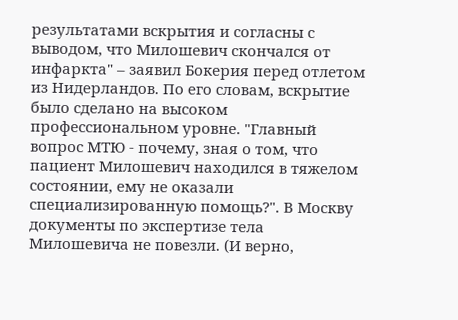результатами вскрытия и согласны с выводом, что Милошевич скончался от инфаркта" – заявил Бокерия перед отлетом из Нидерландов. По его словам, вскрытие было сделано на высоком профессиональном уровне. "Главный вопрос МТЮ - почему, зная о том, что пациент Милошевич находился в тяжелом состоянии, ему не оказали специализированную помощь?". В Москву документы по экспертизе тела Милошевича не повезли. (И верно,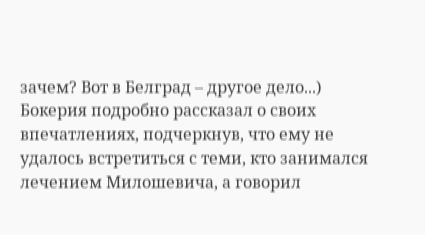зачем? Вот в Белград – другое дело...)
Бокерия подробно рассказал о своих впечатлениях, подчеркнув, что ему не удалось встретиться с теми, кто занимался лечением Милошевича, а говорил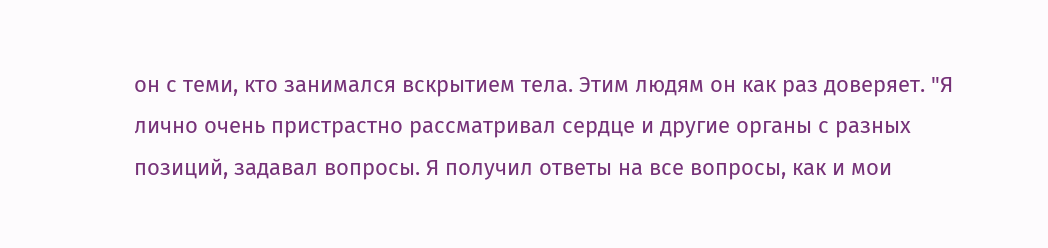он с теми, кто занимался вскрытием тела. Этим людям он как раз доверяет. "Я лично очень пристрастно рассматривал сердце и другие органы с разных позиций, задавал вопросы. Я получил ответы на все вопросы, как и мои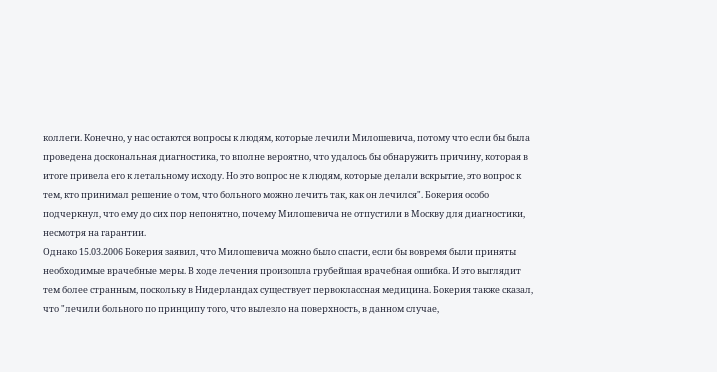коллеги. Конечно, у нас остаются вопросы к людям, которые лечили Милошевича, потому что если бы была проведена доскональная диагностика, то вполне вероятно, что удалось бы обнаружить причину, которая в итоге привела его к летальному исходу. Но это вопрос не к людям, которые делали вскрытие, это вопрос к тем, кто принимал решение о том, что больного можно лечить так, как он лечился". Бокерия особо подчеркнул, что ему до сих пор непонятно, почему Милошевича не отпустили в Москву для диагностики, несмотря на гарантии.
Однако 15.03.2006 Бокерия заявил, что Милошевича можно было спасти, если бы вовремя были приняты необходимые врачебные меры. В ходе лечения произошла грубейшая врачебная ошибка. И это выглядит тем более странным, поскольку в Нидерландах существует первоклассная медицина. Бокерия также сказал, что "лечили больного по принципу того, что вылезло на поверхность, в данном случае,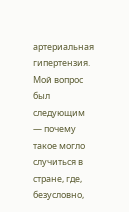артериальная гипертензия. Мой вопрос был следующим — почему такое могло случиться в стране, где, безусловно,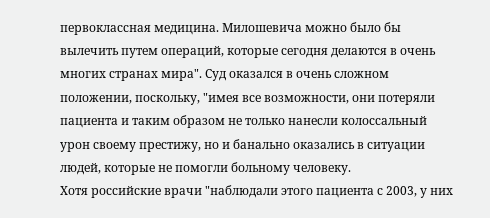первоклассная медицина. Милошевича можно было бы вылечить путем операций, которые сегодня делаются в очень многих странах мира". Суд оказался в очень сложном положении, поскольку, "имея все возможности, они потеряли пациента и таким образом не только нанесли колоссальный урон своему престижу, но и банально оказались в ситуации людей, которые не помогли больному человеку.
Хотя российские врачи "наблюдали этого пациента с 2003, у них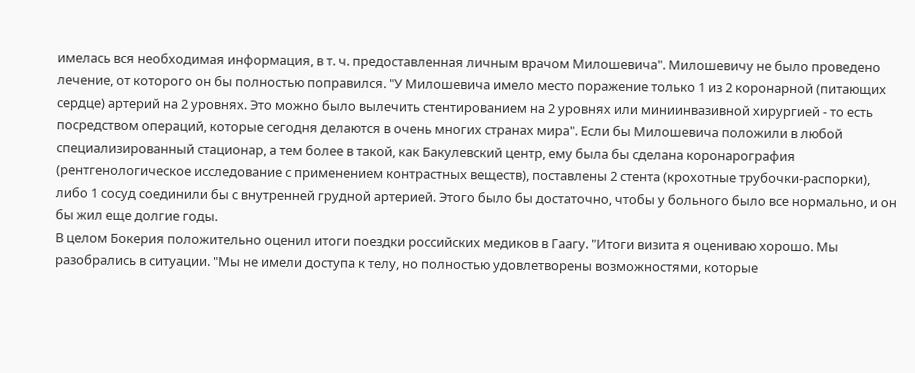имелась вся необходимая информация, в т. ч. предоставленная личным врачом Милошевича". Милошевичу не было проведено лечение, от которого он бы полностью поправился. "У Милошевича имело место поражение только 1 из 2 коронарной (питающих сердце) артерий на 2 уровнях. Это можно было вылечить стентированием на 2 уровнях или миниинвазивной хирургией - то есть посредством операций, которые сегодня делаются в очень многих странах мира". Если бы Милошевича положили в любой специализированный стационар, а тем более в такой, как Бакулевский центр, ему была бы сделана коронарография (рентгенологическое исследование с применением контрастных веществ), поставлены 2 стента (крохотные трубочки-распорки), либо 1 сосуд соединили бы с внутренней грудной артерией. Этого было бы достаточно, чтобы у больного было все нормально, и он бы жил еще долгие годы.
В целом Бокерия положительно оценил итоги поездки российских медиков в Гаагу. "Итоги визита я оцениваю хорошо. Мы разобрались в ситуации. "Мы не имели доступа к телу, но полностью удовлетворены возможностями, которые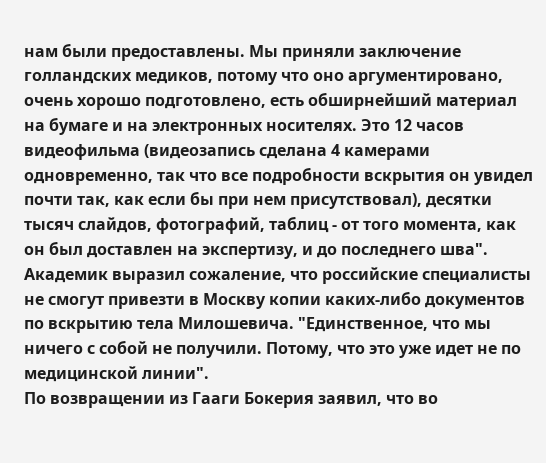нам были предоставлены. Мы приняли заключение голландских медиков, потому что оно аргументировано, очень хорошо подготовлено, есть обширнейший материал на бумаге и на электронных носителях. Это 12 часов видеофильма (видеозапись сделана 4 камерами одновременно, так что все подробности вскрытия он увидел почти так, как если бы при нем присутствовал), десятки тысяч слайдов, фотографий, таблиц - от того момента, как он был доставлен на экспертизу, и до последнего шва". Академик выразил сожаление, что российские специалисты не смогут привезти в Москву копии каких-либо документов по вскрытию тела Милошевича. "Единственное, что мы ничего с собой не получили. Потому, что это уже идет не по медицинской линии".
По возвращении из Гааги Бокерия заявил, что во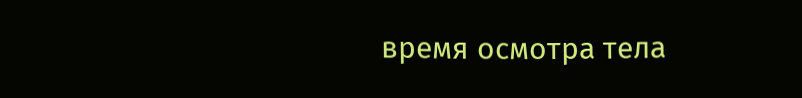время осмотра тела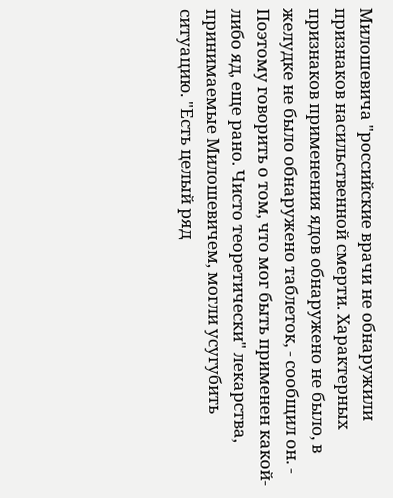Милошевича "российские врачи не обнаружили признаков насильственной смерти. Характерных признаков применения ядов обнаружено не было, в желудке не было обнаружено таблеток, - сообщил он. - Поэтому говорить о том, что мог быть применен какой-либо яд, еще рано. Чисто теоретически" лекарства, принимаемые Милошевичем, могли усугубить ситуацию. "Есть целый ряд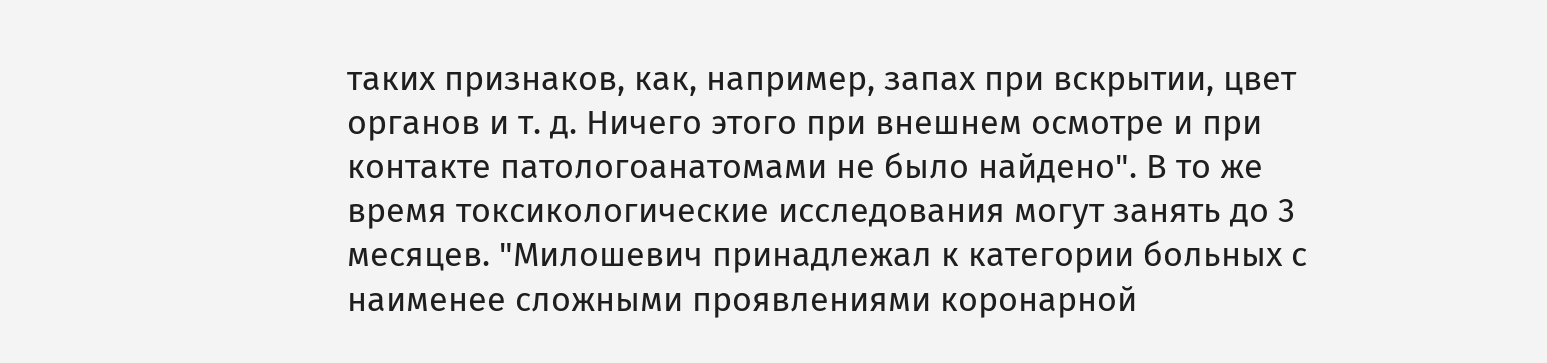таких признаков, как, например, запах при вскрытии, цвет органов и т. д. Ничего этого при внешнем осмотре и при контакте патологоанатомами не было найдено". В то же время токсикологические исследования могут занять до 3 месяцев. "Милошевич принадлежал к категории больных с наименее сложными проявлениями коронарной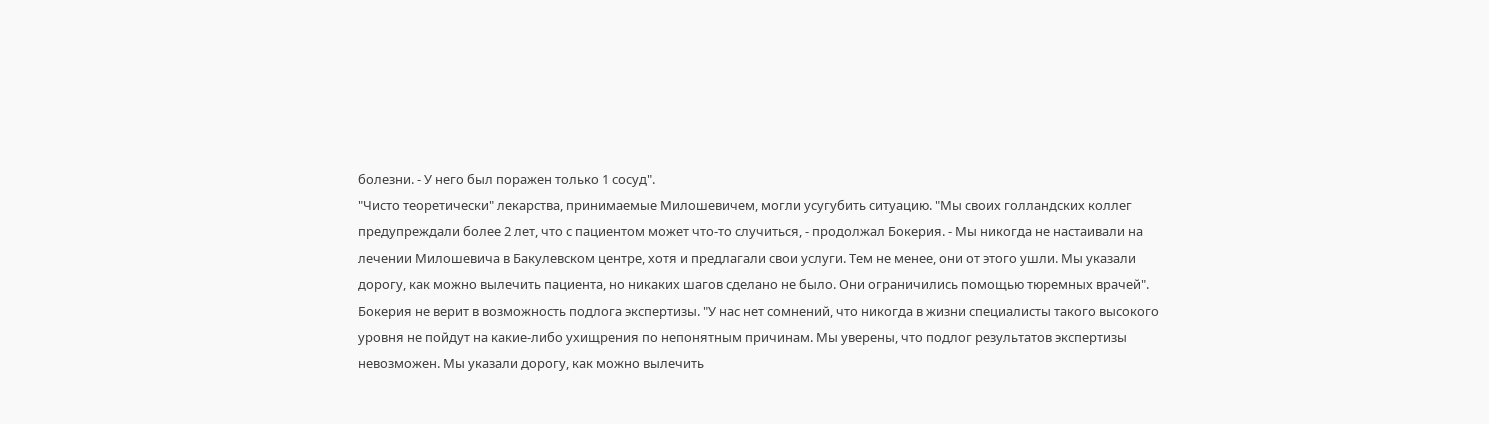болезни. - У него был поражен только 1 сосуд".
"Чисто теоретически" лекарства, принимаемые Милошевичем, могли усугубить ситуацию. "Мы своих голландских коллег предупреждали более 2 лет, что с пациентом может что-то случиться, - продолжал Бокерия. - Мы никогда не настаивали на лечении Милошевича в Бакулевском центре, хотя и предлагали свои услуги. Тем не менее, они от этого ушли. Мы указали дорогу, как можно вылечить пациента, но никаких шагов сделано не было. Они ограничились помощью тюремных врачей".
Бокерия не верит в возможность подлога экспертизы. "У нас нет сомнений, что никогда в жизни специалисты такого высокого уровня не пойдут на какие-либо ухищрения по непонятным причинам. Мы уверены, что подлог результатов экспертизы невозможен. Мы указали дорогу, как можно вылечить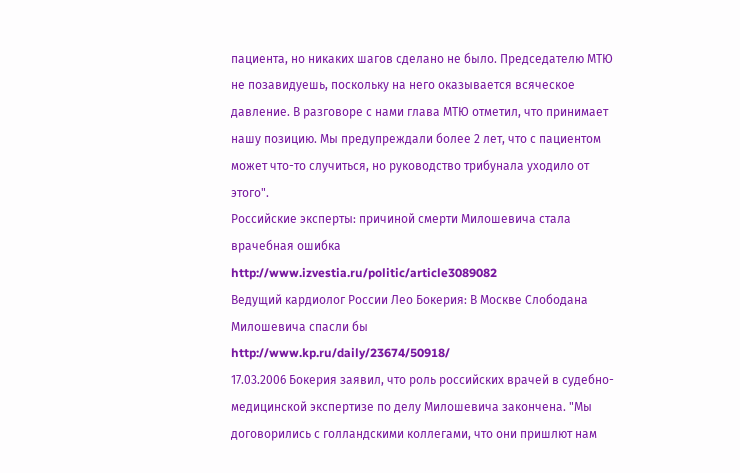пациента, но никаких шагов сделано не было. Председателю МТЮ не позавидуешь, поскольку на него оказывается всяческое давление. В разговоре с нами глава МТЮ отметил, что принимает нашу позицию. Мы предупреждали более 2 лет, что с пациентом может что-то случиться, но руководство трибунала уходило от этого".
Российские эксперты: причиной смерти Милошевича стала врачебная ошибка
http://www.izvestia.ru/politic/article3089082
Ведущий кардиолог России Лео Бокерия: В Москве Слободана Милошевича спасли бы
http://www.kp.ru/daily/23674/50918/
17.03.2006 Бокерия заявил, что роль российских врачей в судебно-медицинской экспертизе по делу Милошевича закончена. "Мы договорились с голландскими коллегами, что они пришлют нам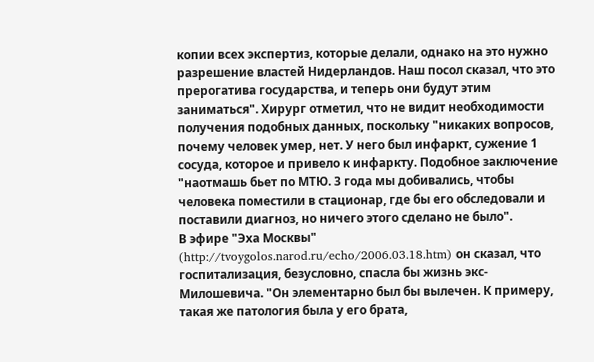копии всех экспертиз, которые делали, однако на это нужно разрешение властей Нидерландов. Наш посол сказал, что это прерогатива государства, и теперь они будут этим заниматься". Хирург отметил, что не видит необходимости получения подобных данных, поскольку "никаких вопросов, почему человек умер, нет. У него был инфаркт, сужение 1 сосуда, которое и привело к инфаркту. Подобное заключение "наотмашь бьет по МТЮ. 3 года мы добивались, чтобы человека поместили в стационар, где бы его обследовали и поставили диагноз, но ничего этого сделано не было".
В эфире "Эха Москвы" (http://tvoygolos.narod.ru/echo/2006.03.18.htm) он сказал, что госпитализация, безусловно, спасла бы жизнь экс- Милошевича. "Он элементарно был бы вылечен. К примеру, такая же патология была у его брата,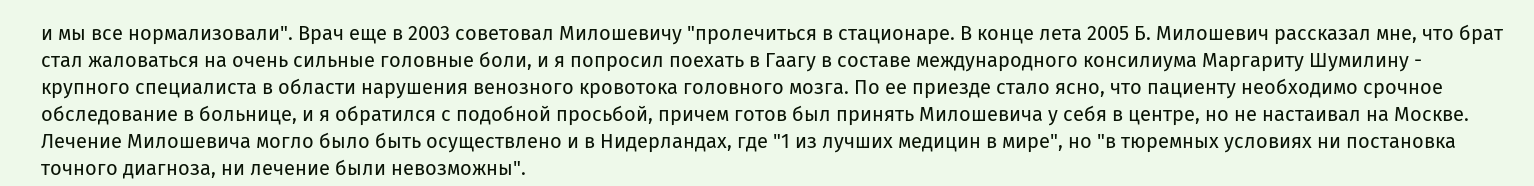и мы все нормализовали". Врач еще в 2003 советовал Милошевичу "пролечиться в стационаре. В конце лета 2005 Б. Милошевич рассказал мне, что брат стал жаловаться на очень сильные головные боли, и я попросил поехать в Гаагу в составе международного консилиума Маргариту Шумилину - крупного специалиста в области нарушения венозного кровотока головного мозга. По ее приезде стало ясно, что пациенту необходимо срочное обследование в больнице, и я обратился с подобной просьбой, причем готов был принять Милошевича у себя в центре, но не настаивал на Москве. Лечение Милошевича могло было быть осуществлено и в Нидерландах, где "1 из лучших медицин в мире", но "в тюремных условиях ни постановка точного диагноза, ни лечение были невозможны".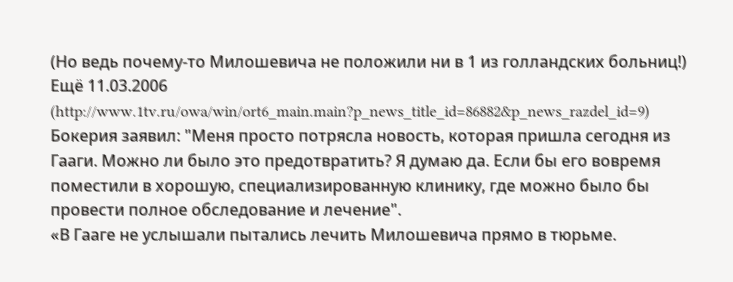(Но ведь почему-то Милошевича не положили ни в 1 из голландских больниц!)
Ещё 11.03.2006 (http://www.1tv.ru/owa/win/ort6_main.main?p_news_title_id=86882&p_news_razdel_id=9)
Бокерия заявил: "Меня просто потрясла новость, которая пришла сегодня из Гааги. Можно ли было это предотвратить? Я думаю да. Если бы его вовремя поместили в хорошую, специализированную клинику, где можно было бы провести полное обследование и лечение".
«В Гааге не услышали пытались лечить Милошевича прямо в тюрьме.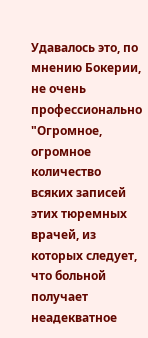Удавалось это, по мнению Бокерии, не очень профессионально "Огромное, огромное количество всяких записей этих тюремных врачей, из которых следует, что больной получает неадекватное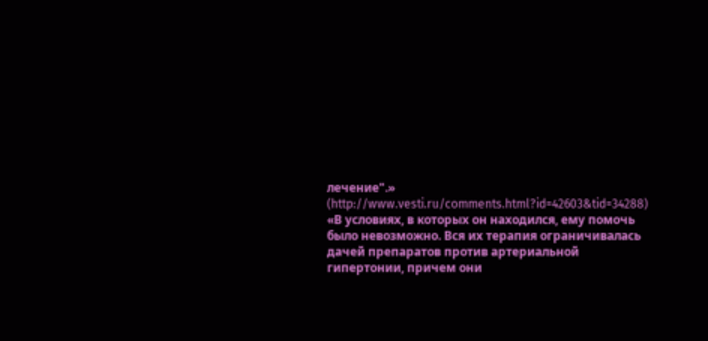лечение".» (http://www.vesti.ru/comments.html?id=42603&tid=34288)
«В условиях, в которых он находился, ему помочь было невозможно. Вся их терапия ограничивалась дачей препаратов против артериальной гипертонии, причем они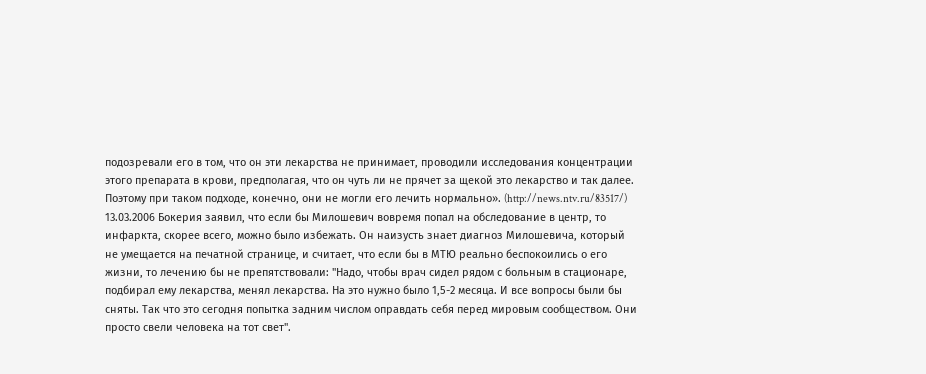подозревали его в том, что он эти лекарства не принимает, проводили исследования концентрации этого препарата в крови, предполагая, что он чуть ли не прячет за щекой это лекарство и так далее. Поэтому при таком подходе, конечно, они не могли его лечить нормально». (http://news.ntv.ru/83517/)
13.03.2006 Бокерия заявил, что если бы Милошевич вовремя попал на обследование в центр, то инфаркта, скорее всего, можно было избежать. Он наизусть знает диагноз Милошевича, который не умещается на печатной странице, и считает, что если бы в МТЮ реально беспокоились о его жизни, то лечению бы не препятствовали: "Надо, чтобы врач сидел рядом с больным в стационаре, подбирал ему лекарства, менял лекарства. На это нужно было 1,5-2 месяца. И все вопросы были бы сняты. Так что это сегодня попытка задним числом оправдать себя перед мировым сообществом. Они просто свели человека на тот свет".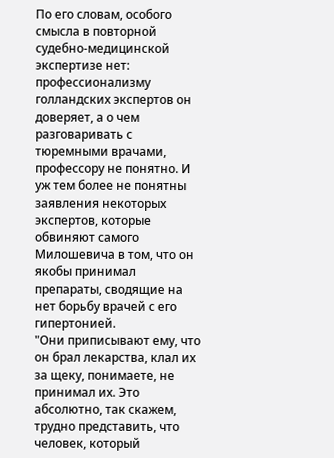По его словам, особого смысла в повторной судебно-медицинской экспертизе нет: профессионализму голландских экспертов он доверяет, а о чем разговаривать с тюремными врачами, профессору не понятно. И уж тем более не понятны заявления некоторых экспертов, которые обвиняют самого Милошевича в том, что он якобы принимал препараты, сводящие на нет борьбу врачей с его гипертонией.
"Они приписывают ему, что он брал лекарства, клал их за щеку, понимаете, не принимал их. Это абсолютно, так скажем, трудно представить, что человек, который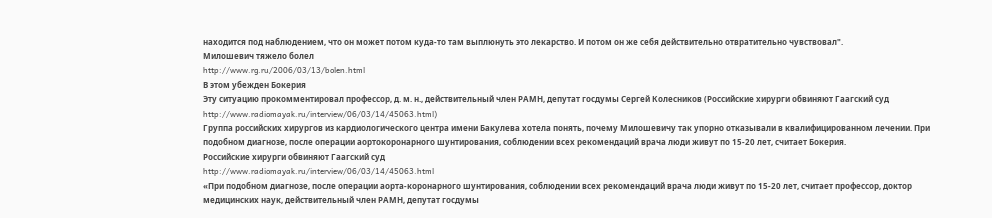находится под наблюдением, что он может потом куда-то там выплюнуть это лекарство. И потом он же себя действительно отвратительно чувствовал".
Милошевич тяжело болел
http://www.rg.ru/2006/03/13/bolen.html
В этом убежден Бокерия
Эту ситуацию прокомментировал профессор, д. м. н., действительный член РАМН, депутат госдумы Сергей Колесников (Российские хирурги обвиняют Гаагский суд
http://www.radiomayak.ru/interview/06/03/14/45063.html)
Группа российских хирургов из кардиологического центра имени Бакулева хотела понять, почему Милошевичу так упорно отказывали в квалифицированном лечении. При подобном диагнозе, после операции аортокоронарного шунтирования, соблюдении всех рекомендаций врача люди живут по 15-20 лет, считает Бокерия.
Российские хирурги обвиняют Гаагский суд
http://www.radiomayak.ru/interview/06/03/14/45063.html
«При подобном диагнозе, после операции аорта-коронарного шунтирования, соблюдении всех рекомендаций врача люди живут по 15-20 лет, считает профессор, доктор медицинских наук, действительный член РАМН, депутат госдумы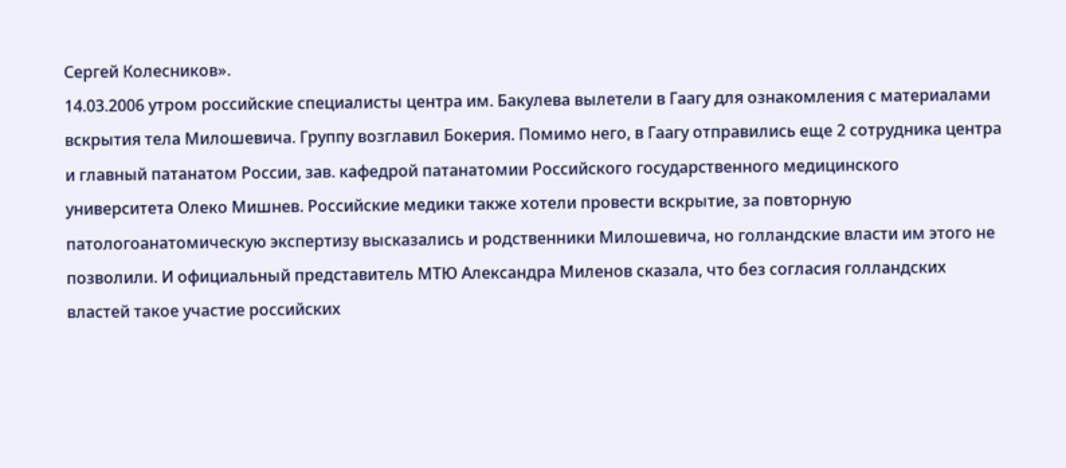Сергей Колесников».
14.03.2006 утром российские специалисты центра им. Бакулева вылетели в Гаагу для ознакомления с материалами вскрытия тела Милошевича. Группу возглавил Бокерия. Помимо него, в Гаагу отправились еще 2 сотрудника центра и главный патанатом России, зав. кафедрой патанатомии Российского государственного медицинского университета Олеко Мишнев. Российские медики также хотели провести вскрытие, за повторную патологоанатомическую экспертизу высказались и родственники Милошевича, но голландские власти им этого не позволили. И официальный представитель МТЮ Александра Миленов сказала, что без согласия голландских властей такое участие российских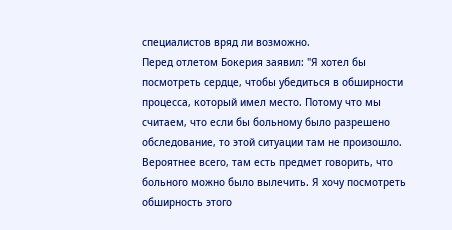специалистов вряд ли возможно.
Перед отлетом Бокерия заявил: "Я хотел бы посмотреть сердце, чтобы убедиться в обширности процесса, который имел место. Потому что мы считаем, что если бы больному было разрешено обследование, то этой ситуации там не произошло. Вероятнее всего, там есть предмет говорить, что больного можно было вылечить. Я хочу посмотреть обширность этого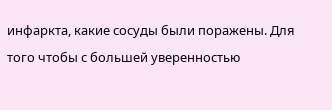инфаркта, какие сосуды были поражены. Для того чтобы с большей уверенностью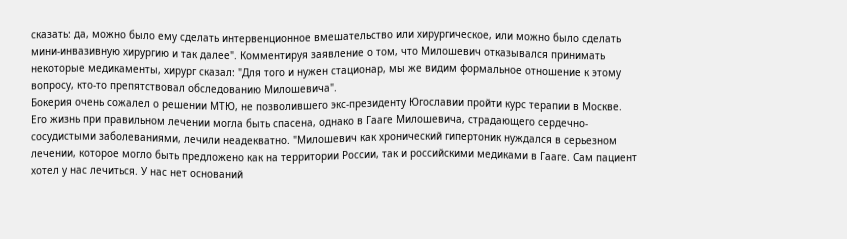сказать: да, можно было ему сделать интервенционное вмешательство или хирургическое, или можно было сделать мини-инвазивную хирургию и так далее". Комментируя заявление о том, что Милошевич отказывался принимать некоторые медикаменты, хирург сказал: "Для того и нужен стационар, мы же видим формальное отношение к этому вопросу, кто-то препятствовал обследованию Милошевича".
Бокерия очень сожалел о решении МТЮ, не позволившего экс-президенту Югославии пройти курс терапии в Москве. Его жизнь при правильном лечении могла быть спасена, однако в Гааге Милошевича, страдающего сердечно-сосудистыми заболеваниями, лечили неадекватно. "Милошевич как хронический гипертоник нуждался в серьезном лечении, которое могло быть предложено как на территории России, так и российскими медиками в Гааге. Сам пациент хотел у нас лечиться. У нас нет оснований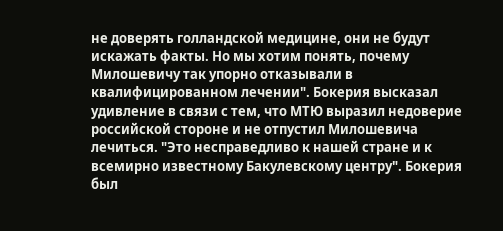не доверять голландской медицине, они не будут искажать факты. Но мы хотим понять, почему Милошевичу так упорно отказывали в квалифицированном лечении". Бокерия высказал удивление в связи с тем, что МТЮ выразил недоверие российской стороне и не отпустил Милошевича лечиться. "Это несправедливо к нашей стране и к всемирно известному Бакулевскому центру". Бокерия был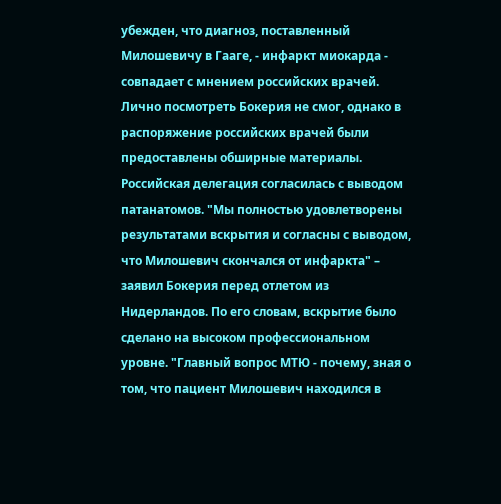убежден, что диагноз, поставленный Милошевичу в Гааге, - инфаркт миокарда - совпадает с мнением российских врачей.
Лично посмотреть Бокерия не смог, однако в распоряжение российских врачей были предоставлены обширные материалы. Российская делегация согласилась с выводом патанатомов. "Мы полностью удовлетворены результатами вскрытия и согласны с выводом, что Милошевич скончался от инфаркта" – заявил Бокерия перед отлетом из Нидерландов. По его словам, вскрытие было сделано на высоком профессиональном уровне. "Главный вопрос МТЮ - почему, зная о том, что пациент Милошевич находился в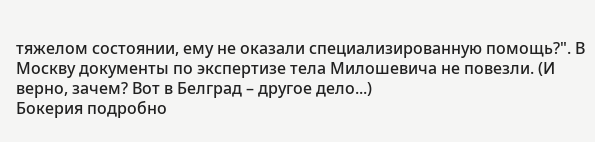тяжелом состоянии, ему не оказали специализированную помощь?". В Москву документы по экспертизе тела Милошевича не повезли. (И верно, зачем? Вот в Белград – другое дело...)
Бокерия подробно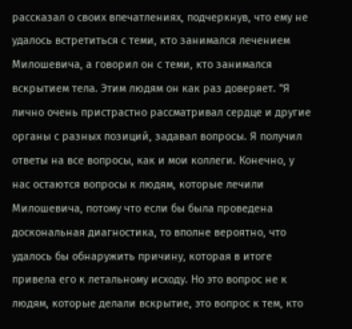рассказал о своих впечатлениях, подчеркнув, что ему не удалось встретиться с теми, кто занимался лечением Милошевича, а говорил он с теми, кто занимался вскрытием тела. Этим людям он как раз доверяет. "Я лично очень пристрастно рассматривал сердце и другие органы с разных позиций, задавал вопросы. Я получил ответы на все вопросы, как и мои коллеги. Конечно, у нас остаются вопросы к людям, которые лечили Милошевича, потому что если бы была проведена доскональная диагностика, то вполне вероятно, что удалось бы обнаружить причину, которая в итоге привела его к летальному исходу. Но это вопрос не к людям, которые делали вскрытие, это вопрос к тем, кто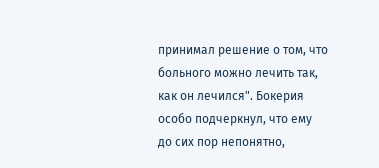принимал решение о том, что больного можно лечить так, как он лечился". Бокерия особо подчеркнул, что ему до сих пор непонятно,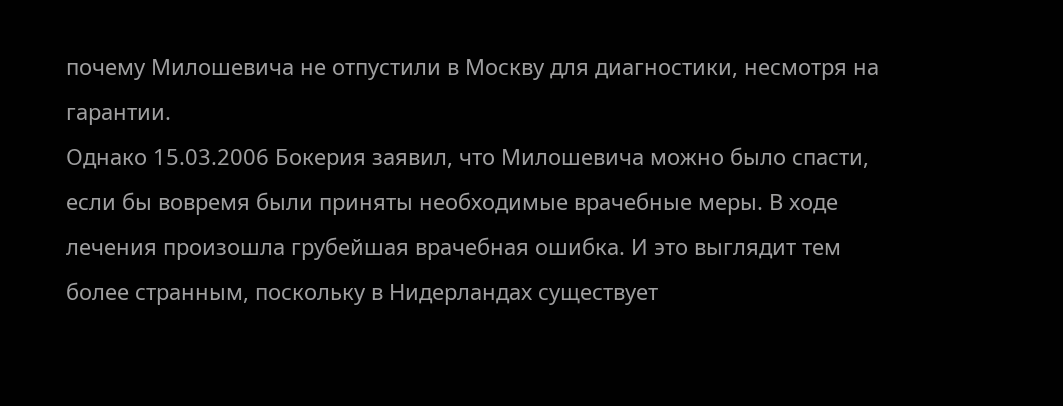почему Милошевича не отпустили в Москву для диагностики, несмотря на гарантии.
Однако 15.03.2006 Бокерия заявил, что Милошевича можно было спасти, если бы вовремя были приняты необходимые врачебные меры. В ходе лечения произошла грубейшая врачебная ошибка. И это выглядит тем более странным, поскольку в Нидерландах существует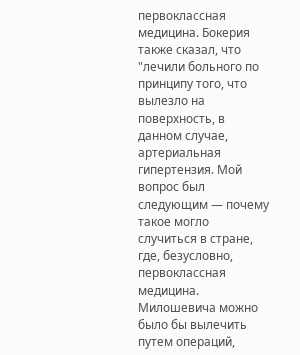первоклассная медицина. Бокерия также сказал, что "лечили больного по принципу того, что вылезло на поверхность, в данном случае, артериальная гипертензия. Мой вопрос был следующим — почему такое могло случиться в стране, где, безусловно, первоклассная медицина. Милошевича можно было бы вылечить путем операций,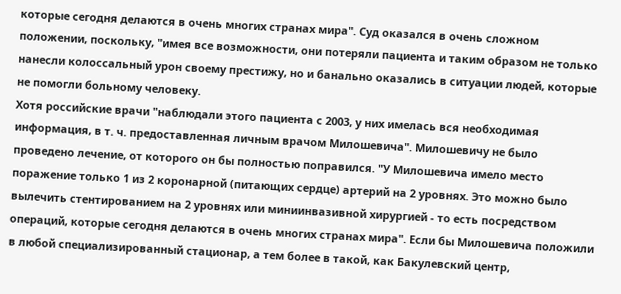которые сегодня делаются в очень многих странах мира". Суд оказался в очень сложном положении, поскольку, "имея все возможности, они потеряли пациента и таким образом не только нанесли колоссальный урон своему престижу, но и банально оказались в ситуации людей, которые не помогли больному человеку.
Хотя российские врачи "наблюдали этого пациента с 2003, у них имелась вся необходимая информация, в т. ч. предоставленная личным врачом Милошевича". Милошевичу не было проведено лечение, от которого он бы полностью поправился. "У Милошевича имело место поражение только 1 из 2 коронарной (питающих сердце) артерий на 2 уровнях. Это можно было вылечить стентированием на 2 уровнях или миниинвазивной хирургией - то есть посредством операций, которые сегодня делаются в очень многих странах мира". Если бы Милошевича положили в любой специализированный стационар, а тем более в такой, как Бакулевский центр,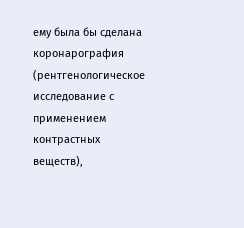ему была бы сделана коронарография (рентгенологическое исследование с применением контрастных веществ),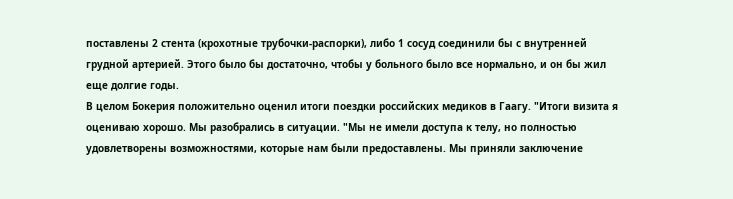поставлены 2 стента (крохотные трубочки-распорки), либо 1 сосуд соединили бы с внутренней грудной артерией. Этого было бы достаточно, чтобы у больного было все нормально, и он бы жил еще долгие годы.
В целом Бокерия положительно оценил итоги поездки российских медиков в Гаагу. "Итоги визита я оцениваю хорошо. Мы разобрались в ситуации. "Мы не имели доступа к телу, но полностью удовлетворены возможностями, которые нам были предоставлены. Мы приняли заключение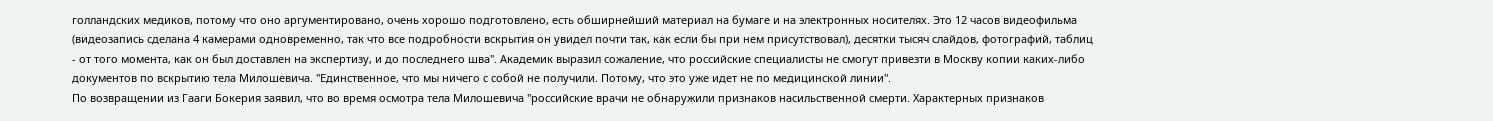голландских медиков, потому что оно аргументировано, очень хорошо подготовлено, есть обширнейший материал на бумаге и на электронных носителях. Это 12 часов видеофильма (видеозапись сделана 4 камерами одновременно, так что все подробности вскрытия он увидел почти так, как если бы при нем присутствовал), десятки тысяч слайдов, фотографий, таблиц - от того момента, как он был доставлен на экспертизу, и до последнего шва". Академик выразил сожаление, что российские специалисты не смогут привезти в Москву копии каких-либо документов по вскрытию тела Милошевича. "Единственное, что мы ничего с собой не получили. Потому, что это уже идет не по медицинской линии".
По возвращении из Гааги Бокерия заявил, что во время осмотра тела Милошевича "российские врачи не обнаружили признаков насильственной смерти. Характерных признаков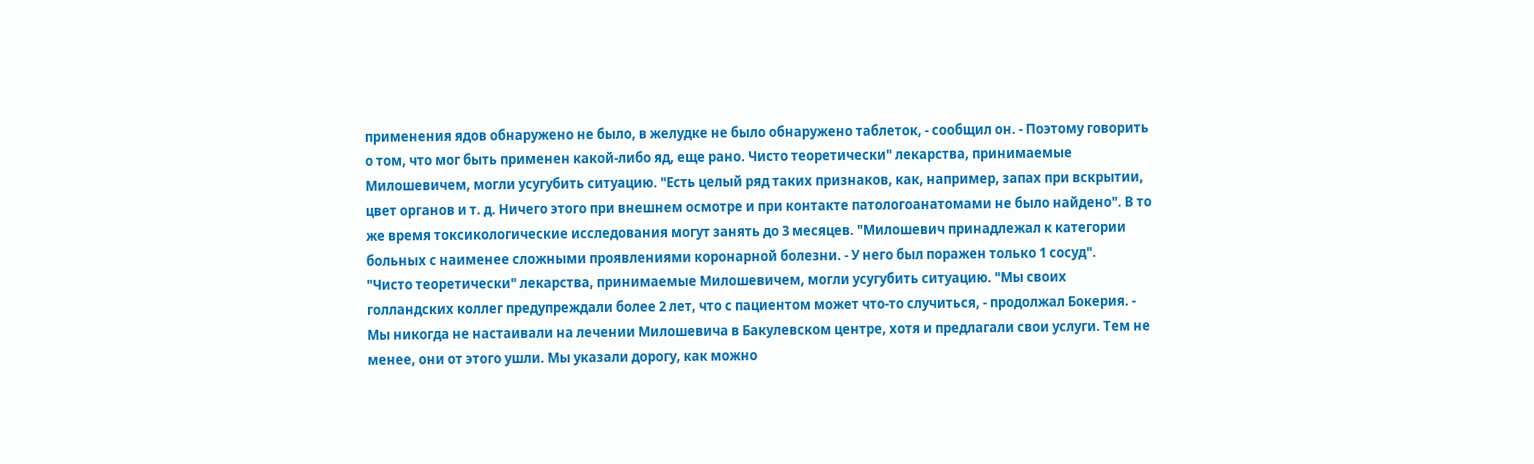применения ядов обнаружено не было, в желудке не было обнаружено таблеток, - сообщил он. - Поэтому говорить о том, что мог быть применен какой-либо яд, еще рано. Чисто теоретически" лекарства, принимаемые Милошевичем, могли усугубить ситуацию. "Есть целый ряд таких признаков, как, например, запах при вскрытии, цвет органов и т. д. Ничего этого при внешнем осмотре и при контакте патологоанатомами не было найдено". В то же время токсикологические исследования могут занять до 3 месяцев. "Милошевич принадлежал к категории больных с наименее сложными проявлениями коронарной болезни. - У него был поражен только 1 сосуд".
"Чисто теоретически" лекарства, принимаемые Милошевичем, могли усугубить ситуацию. "Мы своих голландских коллег предупреждали более 2 лет, что с пациентом может что-то случиться, - продолжал Бокерия. - Мы никогда не настаивали на лечении Милошевича в Бакулевском центре, хотя и предлагали свои услуги. Тем не менее, они от этого ушли. Мы указали дорогу, как можно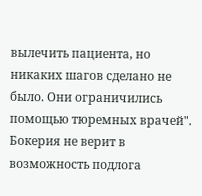вылечить пациента, но никаких шагов сделано не было. Они ограничились помощью тюремных врачей".
Бокерия не верит в возможность подлога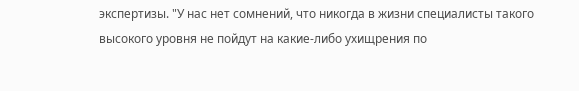экспертизы. "У нас нет сомнений, что никогда в жизни специалисты такого высокого уровня не пойдут на какие-либо ухищрения по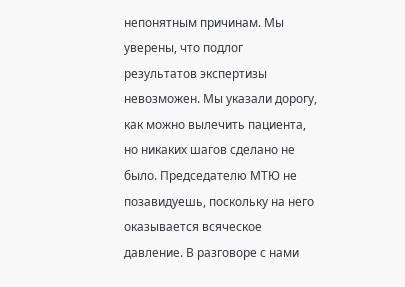непонятным причинам. Мы уверены, что подлог результатов экспертизы невозможен. Мы указали дорогу, как можно вылечить пациента, но никаких шагов сделано не было. Председателю МТЮ не позавидуешь, поскольку на него оказывается всяческое давление. В разговоре с нами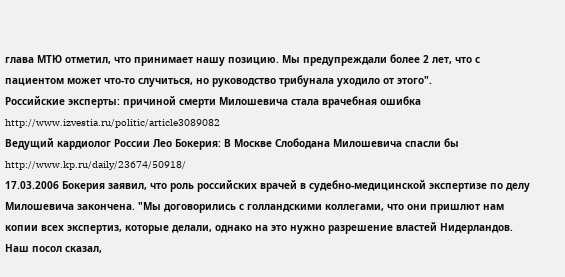глава МТЮ отметил, что принимает нашу позицию. Мы предупреждали более 2 лет, что с пациентом может что-то случиться, но руководство трибунала уходило от этого".
Российские эксперты: причиной смерти Милошевича стала врачебная ошибка
http://www.izvestia.ru/politic/article3089082
Ведущий кардиолог России Лео Бокерия: В Москве Слободана Милошевича спасли бы
http://www.kp.ru/daily/23674/50918/
17.03.2006 Бокерия заявил, что роль российских врачей в судебно-медицинской экспертизе по делу Милошевича закончена. "Мы договорились с голландскими коллегами, что они пришлют нам копии всех экспертиз, которые делали, однако на это нужно разрешение властей Нидерландов. Наш посол сказал,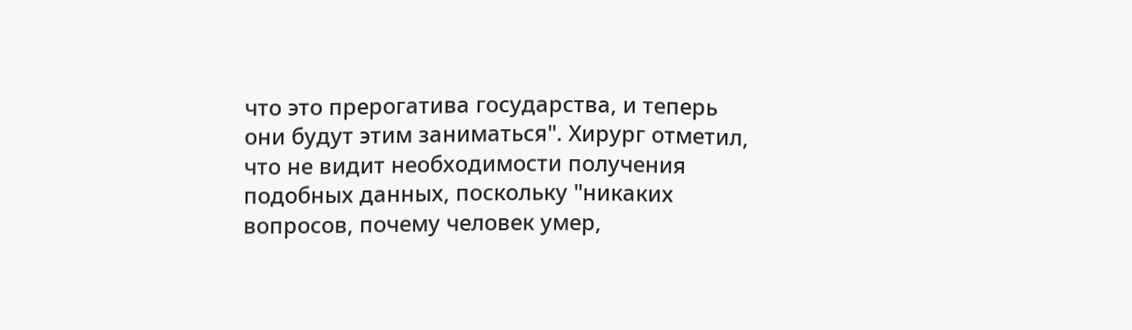что это прерогатива государства, и теперь они будут этим заниматься". Хирург отметил, что не видит необходимости получения подобных данных, поскольку "никаких вопросов, почему человек умер,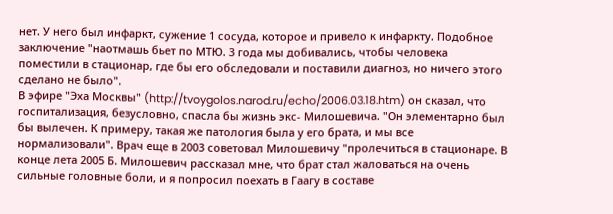нет. У него был инфаркт, сужение 1 сосуда, которое и привело к инфаркту. Подобное заключение "наотмашь бьет по МТЮ. 3 года мы добивались, чтобы человека поместили в стационар, где бы его обследовали и поставили диагноз, но ничего этого сделано не было".
В эфире "Эха Москвы" (http://tvoygolos.narod.ru/echo/2006.03.18.htm) он сказал, что госпитализация, безусловно, спасла бы жизнь экс- Милошевича. "Он элементарно был бы вылечен. К примеру, такая же патология была у его брата, и мы все нормализовали". Врач еще в 2003 советовал Милошевичу "пролечиться в стационаре. В конце лета 2005 Б. Милошевич рассказал мне, что брат стал жаловаться на очень сильные головные боли, и я попросил поехать в Гаагу в составе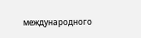международного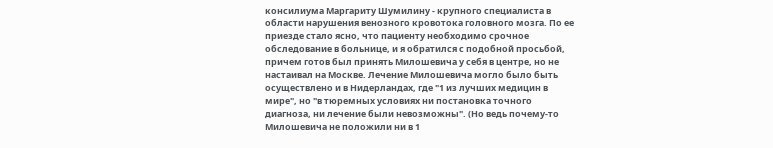консилиума Маргариту Шумилину - крупного специалиста в области нарушения венозного кровотока головного мозга. По ее приезде стало ясно, что пациенту необходимо срочное обследование в больнице, и я обратился с подобной просьбой, причем готов был принять Милошевича у себя в центре, но не настаивал на Москве. Лечение Милошевича могло было быть осуществлено и в Нидерландах, где "1 из лучших медицин в мире", но "в тюремных условиях ни постановка точного диагноза, ни лечение были невозможны". (Но ведь почему-то Милошевича не положили ни в 1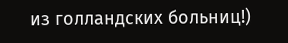из голландских больниц!)